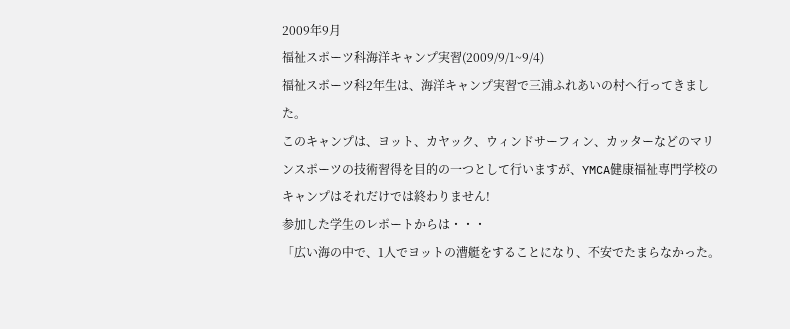2009年9月
福祉スポーツ科海洋キャンプ実習(2009/9/1~9/4)
福祉スポーツ科2年生は、海洋キャンプ実習で三浦ふれあいの村へ行ってきました。
このキャンプは、ヨット、カヤック、ウィンドサーフィン、カッターなどのマリンスポーツの技術習得を目的の一つとして行いますが、YMCA健康福祉専門学校のキャンプはそれだけでは終わりません!
参加した学生のレポートからは・・・
「広い海の中で、1人でヨットの漕艇をすることになり、不安でたまらなかった。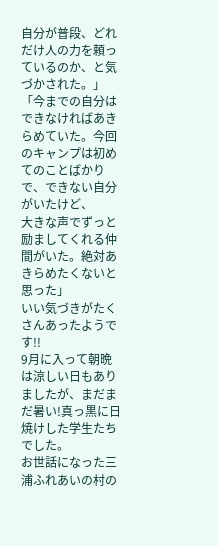自分が普段、どれだけ人の力を頼っているのか、と気づかされた。」
「今までの自分はできなければあきらめていた。今回のキャンプは初めてのことばかりで、できない自分がいたけど、
大きな声でずっと励ましてくれる仲間がいた。絶対あきらめたくないと思った」
いい気づきがたくさんあったようです!!
9月に入って朝晩は涼しい日もありましたが、まだまだ暑い!真っ黒に日焼けした学生たちでした。
お世話になった三浦ふれあいの村の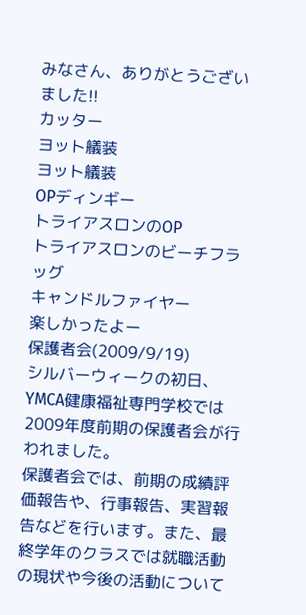みなさん、ありがとうございました!!
カッター
ヨット艤装
ヨット艤装
OPディンギー
トライアスロンのOP
トライアスロンのビーチフラッグ
キャンドルファイヤー
楽しかったよー
保護者会(2009/9/19)
シルバーウィークの初日、YMCA健康福祉専門学校では2009年度前期の保護者会が行われました。
保護者会では、前期の成績評価報告や、行事報告、実習報告などを行います。また、最終学年のクラスでは就職活動の現状や今後の活動について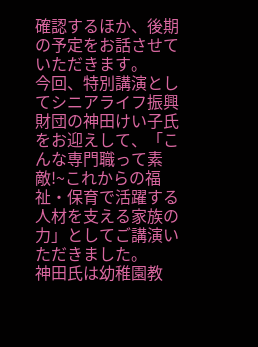確認するほか、後期の予定をお話させていただきます。
今回、特別講演としてシニアライフ振興財団の神田けい子氏をお迎えして、「こんな専門職って素敵!~これからの福祉・保育で活躍する人材を支える家族の力」としてご講演いただきました。
神田氏は幼稚園教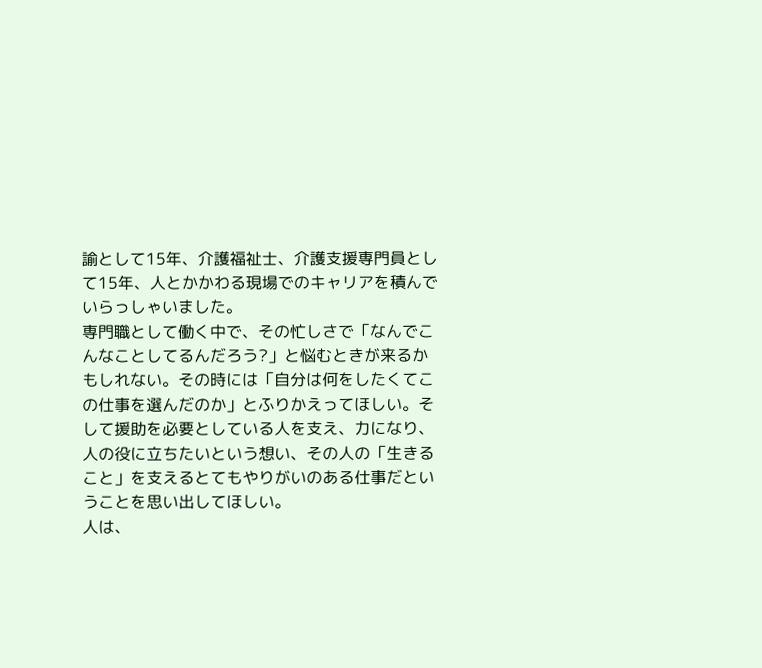諭として15年、介護福祉士、介護支援専門員として15年、人とかかわる現場でのキャリアを積んでいらっしゃいました。
専門職として働く中で、その忙しさで「なんでこんなことしてるんだろう?」と悩むときが来るかもしれない。その時には「自分は何をしたくてこの仕事を選んだのか」とふりかえってほしい。そして援助を必要としている人を支え、力になり、人の役に立ちたいという想い、その人の「生きること」を支えるとてもやりがいのある仕事だということを思い出してほしい。
人は、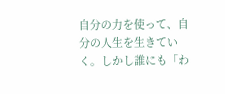自分の力を使って、自分の人生を生きていく。しかし誰にも「わ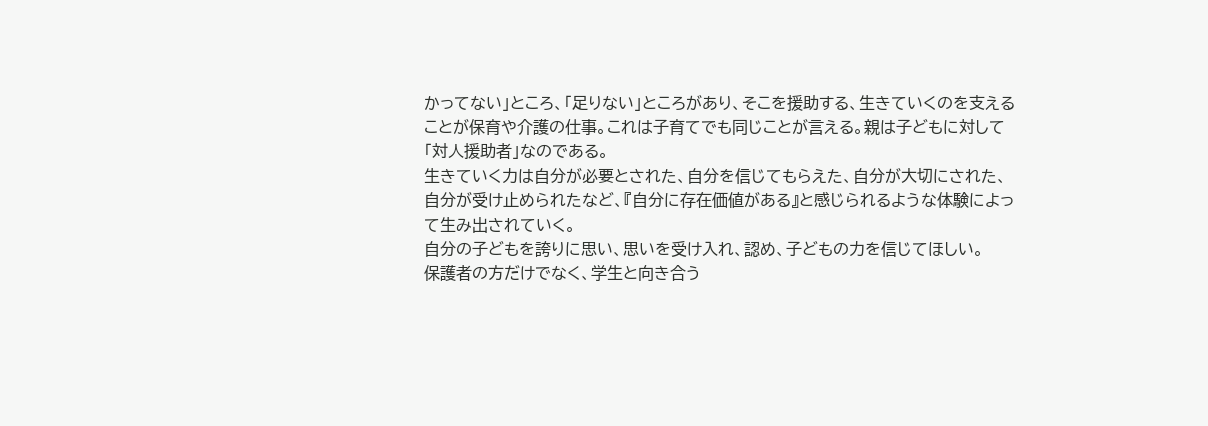かってない」ところ、「足りない」ところがあり、そこを援助する、生きていくのを支えることが保育や介護の仕事。これは子育てでも同じことが言える。親は子どもに対して「対人援助者」なのである。
生きていく力は自分が必要とされた、自分を信じてもらえた、自分が大切にされた、自分が受け止められたなど、『自分に存在価値がある』と感じられるような体験によって生み出されていく。
自分の子どもを誇りに思い、思いを受け入れ、認め、子どもの力を信じてほしい。
保護者の方だけでなく、学生と向き合う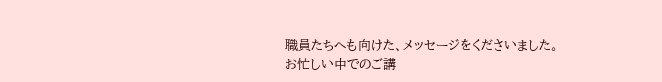職員たちへも向けた、メッセージをくださいました。
お忙しい中でのご講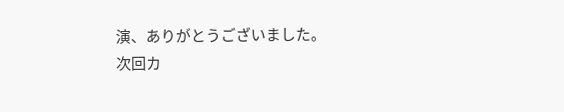演、ありがとうございました。
次回カ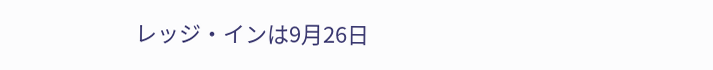レッジ・インは9月26日